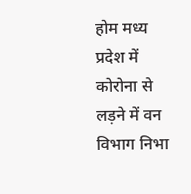होम मध्य प्रदेश में कोरोना से लड़ने में वन विभाग निभा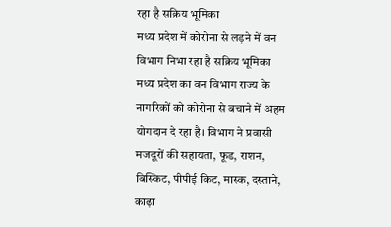रहा है सक्रिय भूमिका
मध्य प्रदेश में कोरोना से लड़ने में वन विभाग निभा रहा है सक्रिय भूमिका
मध्य प्रदेश का वन विभाग राज्य के नागरिकों को कोरोना से बचाने में अहम योगदान दे रहा है। विभाग ने प्रवासी मजदूरों की सहायता, फूड, राशन, बिस्किट, पीपीई किट, मास्क, दस्ताने, काढ़ा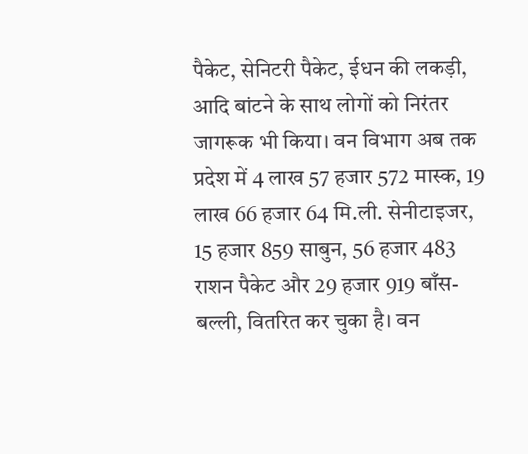पैकेट, सेनिटरी पैकेट, ईधन की लकड़ी, आदि बांटने के साथ लोगों को निरंतर जागरूक भी किया। वन विभाग अब तक प्रदेश में 4 लाख 57 हजार 572 मास्क, 19 लाख 66 हजार 64 मि.ली. सेनीटाइजर, 15 हजार 859 साबुन, 56 हजार 483 राशन पैकेट और 29 हजार 919 बाँस-बल्ली, वितरित कर चुका है। वन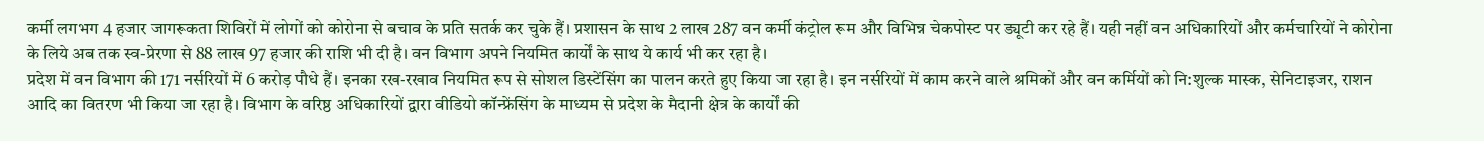कर्मी लगभग 4 हजार जागरूकता शिविरों में लोगों को कोरोना से बचाव के प्रति सतर्क कर चुके हैं। प्रशासन के साथ 2 लाख 287 वन कर्मी कंट्रोल रूम और विभिन्न चेकपोस्ट पर ड्यूटी कर रहे हैं। यही नहीं वन अधिकारियों और कर्मचारियों ने कोरोना के लिये अब तक स्व-प्रेरणा से 88 लाख 97 हजार की राशि भी दी है। वन विभाग अपने नियमित कार्यों के साथ ये कार्य भी कर रहा है।
प्रदेश में वन विभाग की 171 नर्सरियों में 6 करोड़ पौधे हैं। इनका रख-रखाव नियमित रूप से सोशल डिस्टेंसिंग का पालन करते हुए किया जा रहा है। इन नर्सरियों में काम करने वाले श्रमिकों और वन कर्मियों को नि:शुल्क मास्क, सेनिटाइजर, राशन आदि का वितरण भी किया जा रहा है। विभाग के वरिष्ठ अधिकारियों द्वारा वीडियो कॉन्फ्रेंसिंग के माध्यम से प्रदेश के मैदानी क्षेत्र के कार्यों की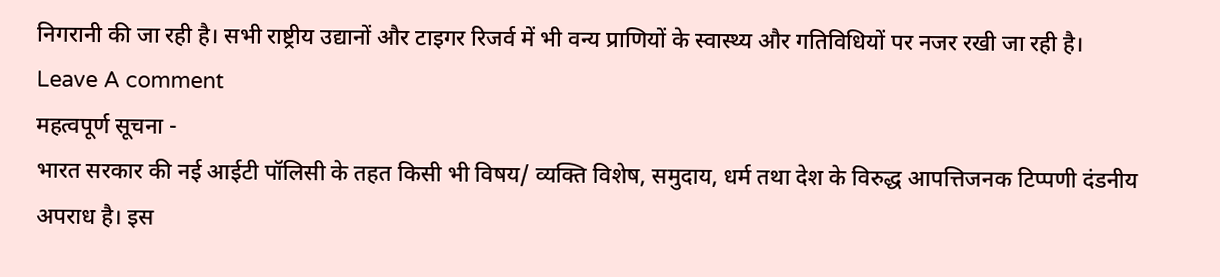निगरानी की जा रही है। सभी राष्ट्रीय उद्यानों और टाइगर रिजर्व में भी वन्य प्राणियों के स्वास्थ्य और गतिविधियों पर नजर रखी जा रही है।
Leave A comment
महत्वपूर्ण सूचना -
भारत सरकार की नई आईटी पॉलिसी के तहत किसी भी विषय/ व्यक्ति विशेष, समुदाय, धर्म तथा देश के विरुद्ध आपत्तिजनक टिप्पणी दंडनीय अपराध है। इस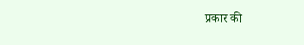प्रकार की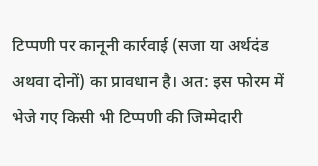टिप्पणी पर कानूनी कार्रवाई (सजा या अर्थदंड अथवा दोनों) का प्रावधान है। अत: इस फोरम में भेजे गए किसी भी टिप्पणी की जिम्मेदारी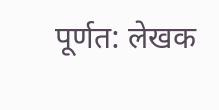पूर्णत: लेखक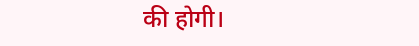की होगी।